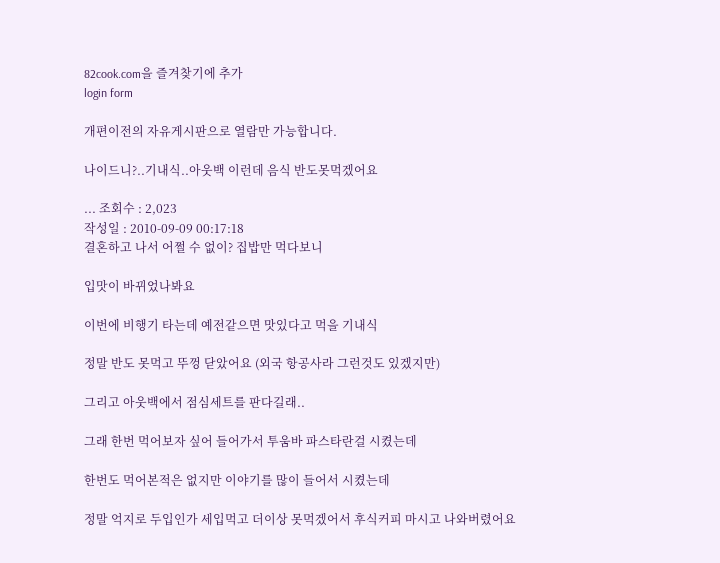82cook.com을 즐겨찾기에 추가
login form

개편이전의 자유게시판으로 열람만 가능합니다.

나이드니?..기내식..아웃백 이런데 음식 반도못먹겠어요

... 조회수 : 2,023
작성일 : 2010-09-09 00:17:18
결혼하고 나서 어쩔 수 없이? 집밥만 먹다보니

입맛이 바뀌었나봐요

이번에 비행기 타는데 예전같으면 맛있다고 먹을 기내식

정말 반도 못먹고 뚜껑 닫았어요 (외국 항공사라 그런것도 있겠지만)

그리고 아웃백에서 점심세트를 판다길래..

그래 한번 먹어보자 싶어 들어가서 투움바 파스타란걸 시켰는데

한번도 먹어본적은 없지만 이야기를 많이 들어서 시켰는데

정말 억지로 두입인가 세입먹고 더이상 못먹겠어서 후식커피 마시고 나와버렸어요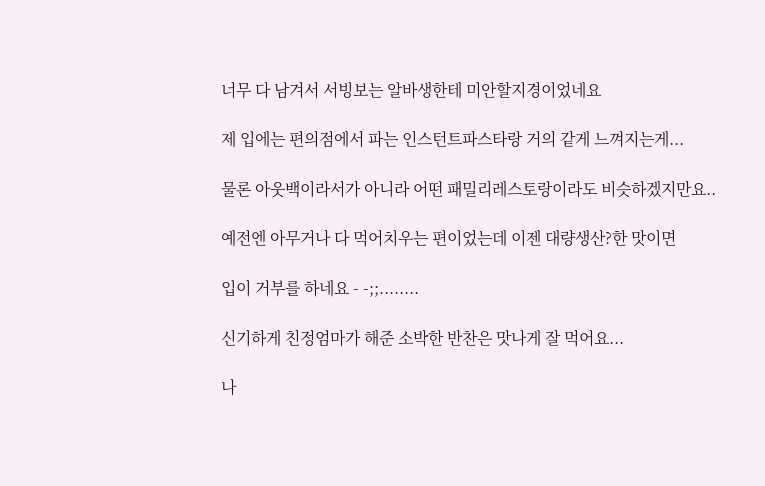너무 다 남겨서 서빙보는 알바생한테 미안할지경이었네요

제 입에는 편의점에서 파는 인스턴트파스타랑 거의 같게 느껴지는게...

물론 아웃백이라서가 아니라 어떤 패밀리레스토랑이라도 비슷하겠지만요..

예전엔 아무거나 다 먹어치우는 편이었는데 이젠 대량생산?한 맛이면

입이 거부를 하네요 - -;;........

신기하게 친정엄마가 해준 소박한 반찬은 맛나게 잘 먹어요...

나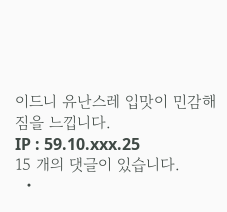이드니 유난스레 입맛이 민감해짐을 느낍니다.
IP : 59.10.xxx.25
15 개의 댓글이 있습니다.
  •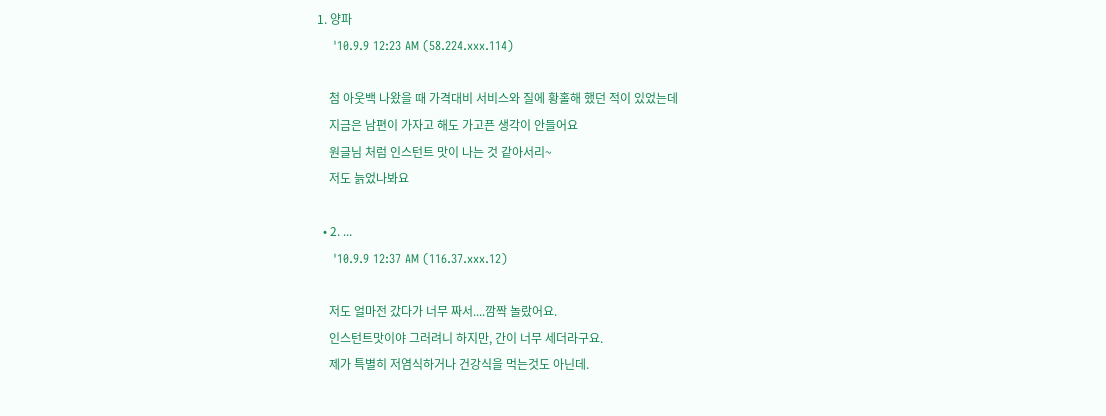1. 양파
    '10.9.9 12:23 AM (58.224.xxx.114)

    첨 아웃백 나왔을 때 가격대비 서비스와 질에 황홀해 했던 적이 있었는데
    지금은 남편이 가자고 해도 가고픈 생각이 안들어요
    원글님 처럼 인스턴트 맛이 나는 것 같아서리~
    저도 늙었나봐요

  • 2. ...
    '10.9.9 12:37 AM (116.37.xxx.12)

    저도 얼마전 갔다가 너무 짜서....깜짝 놀랐어요.
    인스턴트맛이야 그러려니 하지만, 간이 너무 세더라구요.
    제가 특별히 저염식하거나 건강식을 먹는것도 아닌데.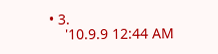• 3.
    '10.9.9 12:44 AM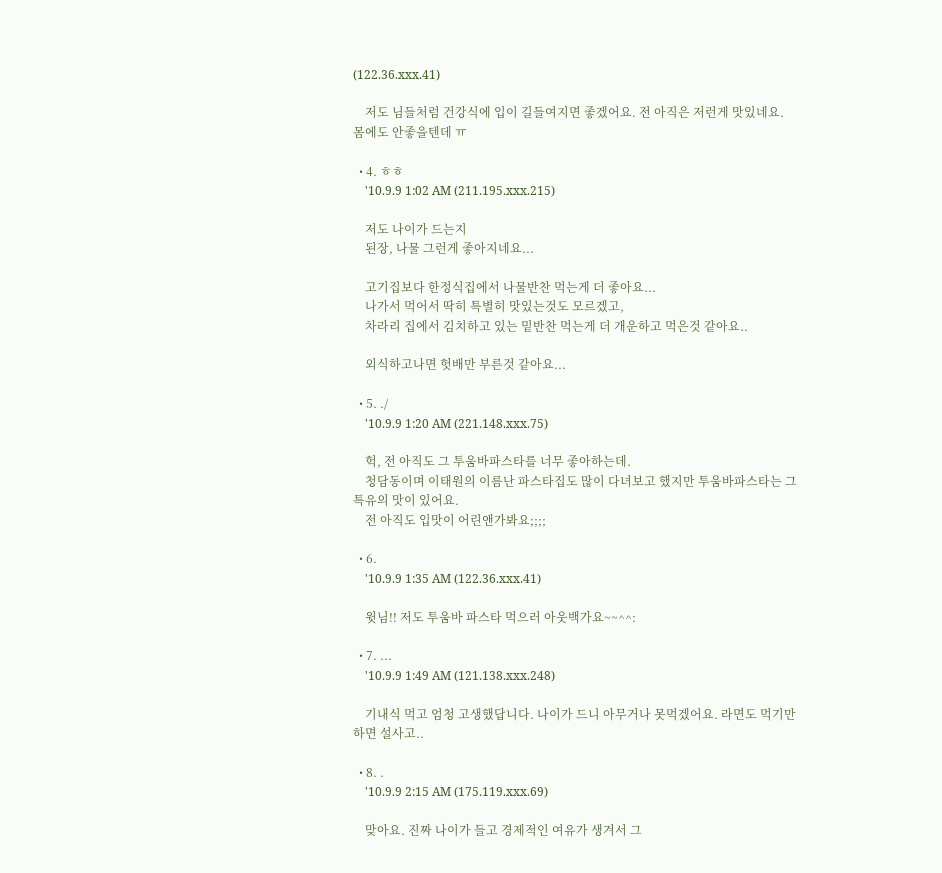(122.36.xxx.41)

    저도 님들처럼 건강식에 입이 길들여지면 좋겠어요. 전 아직은 저런게 맛있네요. 몸에도 안좋을텐데 ㅠ

  • 4. ㅎㅎ
    '10.9.9 1:02 AM (211.195.xxx.215)

    저도 나이가 드는지
    된장, 나물 그런게 좋아지네요...

    고기집보다 한정식집에서 나물반찬 먹는게 더 좋아요...
    나가서 먹어서 딱히 특별히 맛있는것도 모르겠고,
    차라리 집에서 김치하고 있는 밑반찬 먹는게 더 개운하고 먹은것 같아요..

    외식하고나면 헛배만 부른것 같아요...

  • 5. ./
    '10.9.9 1:20 AM (221.148.xxx.75)

    헉, 전 아직도 그 투움바파스타를 너무 좋아하는데.
    청담동이며 이태원의 이름난 파스타집도 많이 다녀보고 했지만 투움바파스타는 그 특유의 맛이 있어요.
    전 아직도 입맛이 어린앤가봐요;;;;

  • 6.
    '10.9.9 1:35 AM (122.36.xxx.41)

    윗님!! 저도 투움바 파스타 먹으러 아웃백가요~~^^:

  • 7. ...
    '10.9.9 1:49 AM (121.138.xxx.248)

    기내식 먹고 엄청 고생했답니다. 나이가 드니 아무거나 못먹겠어요. 라면도 먹기만하면 설사고..

  • 8. .
    '10.9.9 2:15 AM (175.119.xxx.69)

    맞아요. 진짜 나이가 들고 경제적인 여유가 생겨서 그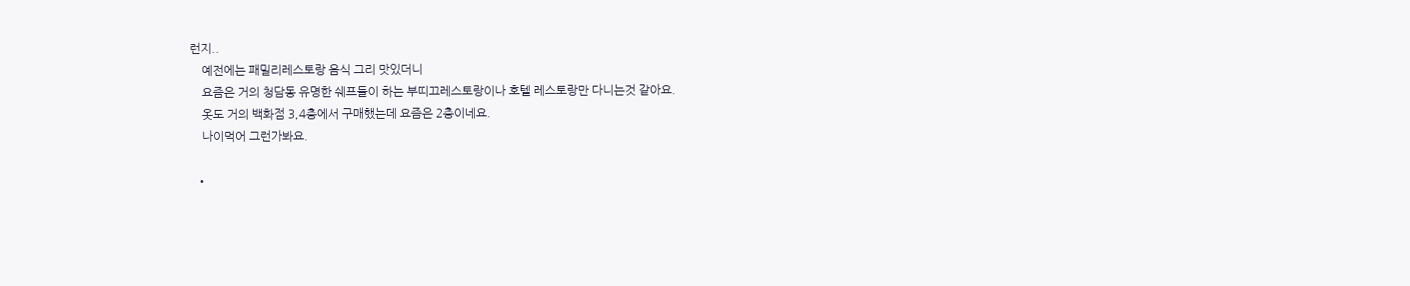런지..
    예전에는 패밀리레스토랑 음식 그리 맛있더니
    요즘은 거의 청담동 유명한 쉐프들이 하는 부띠끄레스토랑이나 호텔 레스토랑만 다니는것 같아요.
    옷도 거의 백화점 3,4층에서 구매했는데 요즘은 2층이네요.
    나이먹어 그런가봐요.

  •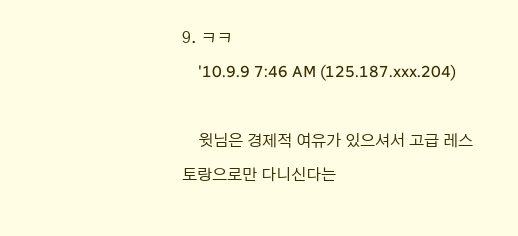9. ㅋㅋ
    '10.9.9 7:46 AM (125.187.xxx.204)

    윗님은 경제적 여유가 있으셔서 고급 레스토랑으로만 다니신다는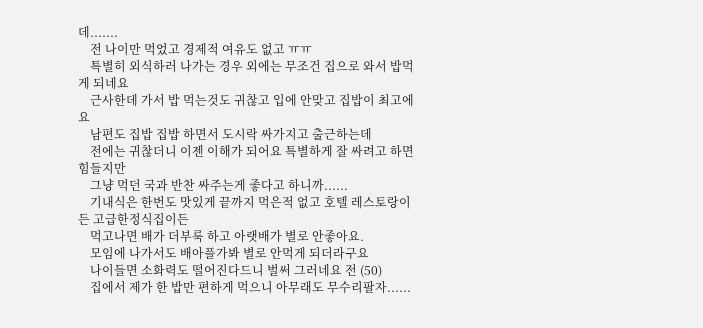데.......
    전 나이만 먹었고 경제적 여유도 없고 ㅠㅠ
    특별히 외식하러 나가는 경우 외에는 무조건 집으로 와서 밥먹게 되네요
    근사한데 가서 밥 먹는것도 귀찮고 입에 안맞고 집밥이 최고에요
    남편도 집밥 집밥 하면서 도시락 싸가지고 출근하는데
    전에는 귀찮더니 이젠 이해가 되어요 특별하게 잘 싸려고 하면 힘들지만
    그냥 먹던 국과 반찬 싸주는게 좋다고 하니까......
    기내식은 한번도 맛있게 끝까지 먹은적 없고 호텔 레스토랑이든 고급한정식집이든
    먹고나면 배가 더부룩 하고 아랫배가 별로 안좋아요.
    모임에 나가서도 배아플가봐 별로 안먹게 되더라구요
    나이들면 소화력도 떨어진다드니 벌써 그러네요 전 (50)
    집에서 제가 한 밥만 편하게 먹으니 아무래도 무수리팔자......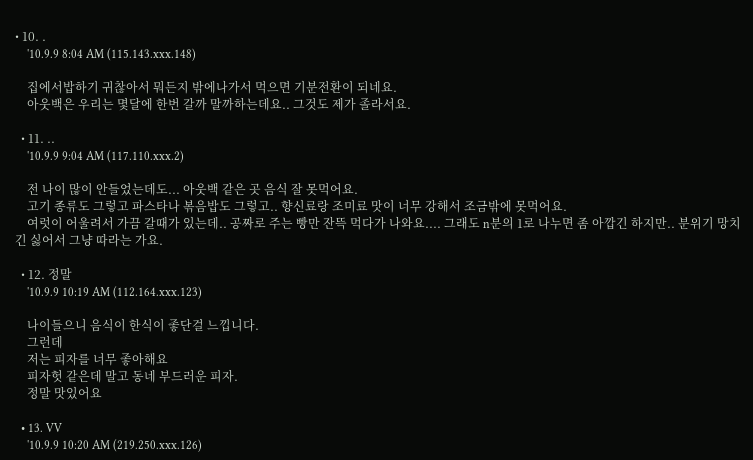• 10. .
    '10.9.9 8:04 AM (115.143.xxx.148)

    집에서밥하기 귀찮아서 뭐든지 밖에나가서 먹으면 기분전환이 되네요.
    아웃백은 우리는 몇달에 한번 갈까 말까하는데요.. 그것도 제가 졸라서요.

  • 11. ..
    '10.9.9 9:04 AM (117.110.xxx.2)

    전 나이 많이 안들었는데도... 아웃백 같은 곳 음식 잘 못먹어요.
    고기 종류도 그렇고 파스타나 볶음밥도 그렇고.. 향신료랑 조미료 맛이 너무 강해서 조금밖에 못먹어요.
    여럿이 어울려서 가끔 갈때가 있는데.. 공짜로 주는 빵만 잔뜩 먹다가 나와요.... 그래도 n분의 1로 나누면 좀 아깝긴 하지만.. 분위기 망치긴 싫어서 그냥 따라는 가요.

  • 12. 정말
    '10.9.9 10:19 AM (112.164.xxx.123)

    나이들으니 음식이 한식이 좋단걸 느낍니다.
    그런데
    저는 피자를 너무 좋아해요
    피자헛 같은데 말고 동네 부드러운 피자.
    정말 맛있어요

  • 13. VV
    '10.9.9 10:20 AM (219.250.xxx.126)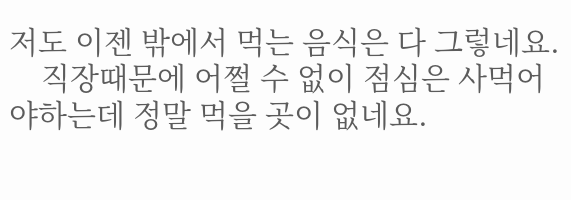저도 이젠 밖에서 먹는 음식은 다 그렇네요.
    직장때문에 어쩔 수 없이 점심은 사먹어야하는데 정말 먹을 곳이 없네요.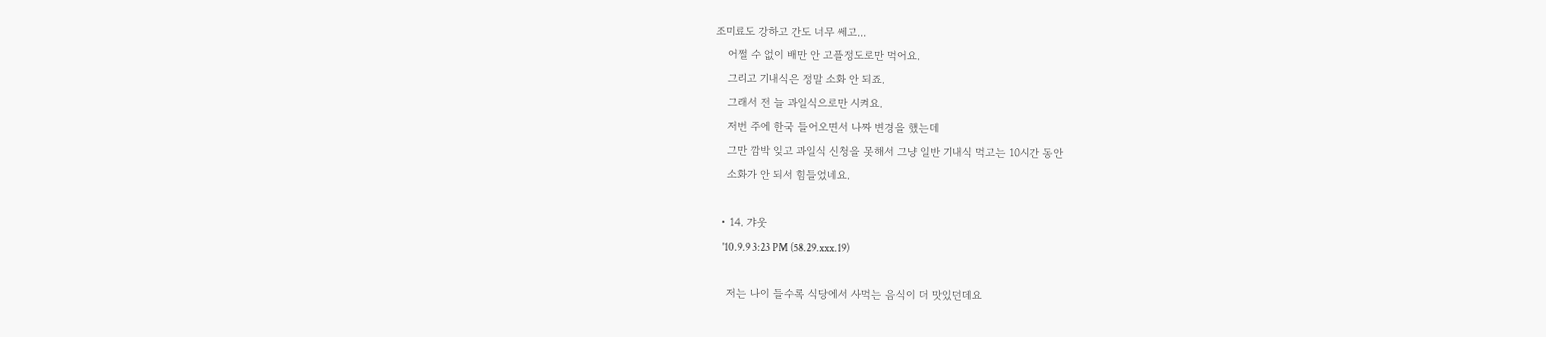조미료도 강하고 간도 너무 쎄고...
    어쩔 수 없이 배만 안 고플정도로만 먹어요.
    그리고 기내식은 정말 소화 안 되죠.
    그래서 전 늘 과일식으로만 시켜요.
    저번 주에 한국 들어오면서 나짜 변경을 했는데
    그만 깜박 잊고 과일식 신청을 못해서 그냥 일반 기내식 먹고는 10시간 동안
    소화가 안 되서 힘들었네요.

  • 14. 갸웃
    '10.9.9 3:23 PM (58.29.xxx.19)

    저는 나이 들수록 식당에서 사먹는 음식이 더 맛있던데요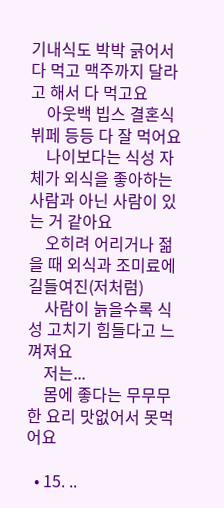기내식도 박박 긁어서 다 먹고 맥주까지 달라고 해서 다 먹고요
    아웃백 빕스 결혼식 뷔페 등등 다 잘 먹어요
    나이보다는 식성 자체가 외식을 좋아하는 사람과 아닌 사람이 있는 거 같아요
    오히려 어리거나 젊을 때 외식과 조미료에 길들여진(저처럼)
    사람이 늙을수록 식성 고치기 힘들다고 느껴져요
    저는...
    몸에 좋다는 무무무한 요리 맛없어서 못먹어요

  • 15. ..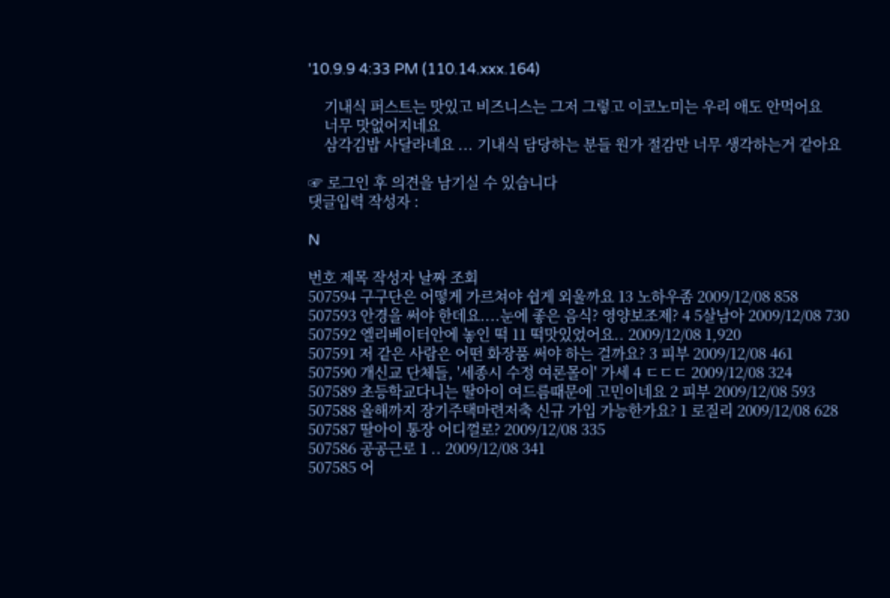'10.9.9 4:33 PM (110.14.xxx.164)

    기내식 퍼스트는 맛있고 비즈니스는 그저 그렇고 이코노미는 우리 애도 안먹어요
    너무 맛없어지네요
    삼각김밥 사달라네요 ... 기내식 담당하는 분들 원가 절감만 너무 생각하는거 같아요

☞ 로그인 후 의견을 남기실 수 있습니다
댓글입력 작성자 :

N

번호 제목 작성자 날짜 조회
507594 구구단은 어떻게 가르쳐야 쉽게 외울까요 13 노하우좀 2009/12/08 858
507593 안경을 써야 한데요....눈에 좋은 음식? 영양보조제? 4 5살남아 2009/12/08 730
507592 엘리베이터안에 놓인 떡 11 떡맛있었어요.. 2009/12/08 1,920
507591 저 같은 사람은 어떤 화장품 써야 하는 걸까요? 3 피부 2009/12/08 461
507590 개신교 단체들, '세종시 수정 여론몰이' 가세 4 ㄷㄷㄷ 2009/12/08 324
507589 초등학교다니는 딸아이 여드름때문에 고민이네요 2 피부 2009/12/08 593
507588 올해까지 장기주택마련저축 신규 가입 가능한가요? 1 로질리 2009/12/08 628
507587 딸아이 통장 어디껄로? 2009/12/08 335
507586 공공근로 1 .. 2009/12/08 341
507585 어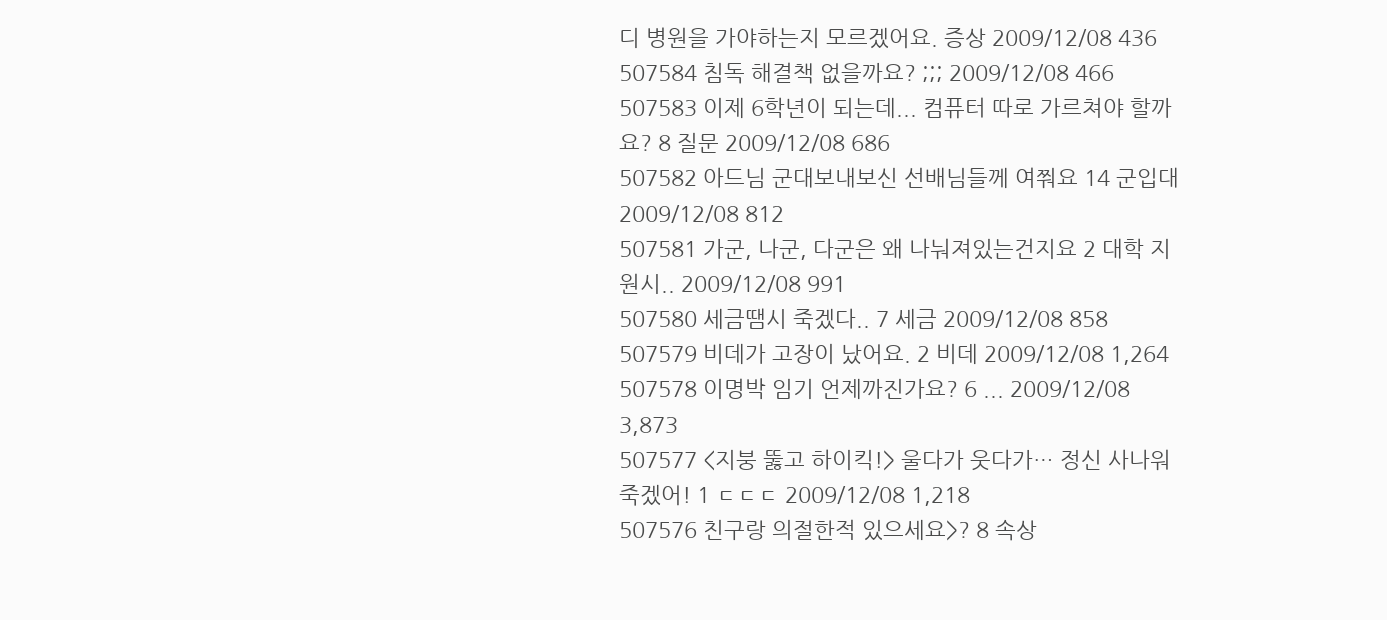디 병원을 가야하는지 모르겠어요. 증상 2009/12/08 436
507584 침독 해결책 없을까요? ;;; 2009/12/08 466
507583 이제 6학년이 되는데... 컴퓨터 따로 가르쳐야 할까요? 8 질문 2009/12/08 686
507582 아드님 군대보내보신 선배님들께 여쭤요 14 군입대 2009/12/08 812
507581 가군, 나군, 다군은 왜 나눠져있는건지요 2 대학 지원시.. 2009/12/08 991
507580 세금땜시 죽겠다.. 7 세금 2009/12/08 858
507579 비데가 고장이 났어요. 2 비데 2009/12/08 1,264
507578 이명박 임기 언제까진가요? 6 ... 2009/12/08 3,873
507577 <지붕 뚫고 하이킥!> 울다가 웃다가… 정신 사나워 죽겠어! 1 ㄷㄷㄷ 2009/12/08 1,218
507576 친구랑 의절한적 있으세요>? 8 속상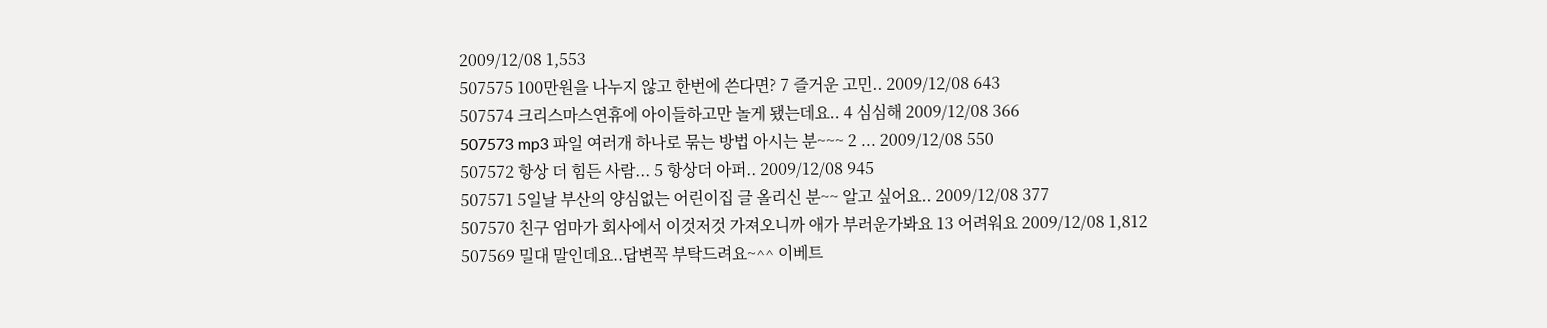2009/12/08 1,553
507575 100만원을 나누지 않고 한번에 쓴다면? 7 즐거운 고민.. 2009/12/08 643
507574 크리스마스연휴에 아이들하고만 놀게 됐는데요.. 4 심심해 2009/12/08 366
507573 mp3 파일 여러개 하나로 묶는 방법 아시는 분~~~ 2 ... 2009/12/08 550
507572 항상 더 힘든 사람... 5 항상더 아퍼.. 2009/12/08 945
507571 5일날 부산의 양심없는 어린이집 글 올리신 분~~ 알고 싶어요.. 2009/12/08 377
507570 친구 엄마가 회사에서 이것저것 가져오니까 애가 부러운가봐요 13 어려워요 2009/12/08 1,812
507569 밀대 말인데요..답변꼭 부탁드려요~^^ 이베트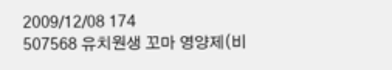2009/12/08 174
507568 유치원생 꼬마 영양제(비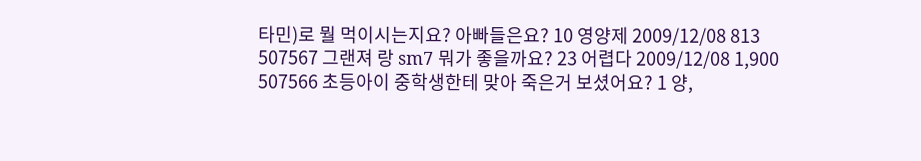타민)로 뭘 먹이시는지요? 아빠들은요? 10 영양제 2009/12/08 813
507567 그랜져 랑 sm7 뭐가 좋을까요? 23 어렵다 2009/12/08 1,900
507566 초등아이 중학생한테 맞아 죽은거 보셨어요? 1 양,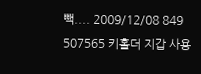빽.... 2009/12/08 849
507565 키홀더 지갑 사용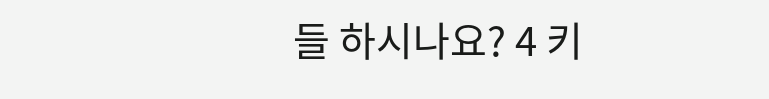들 하시나요? 4 키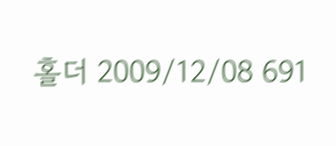홀더 2009/12/08 691